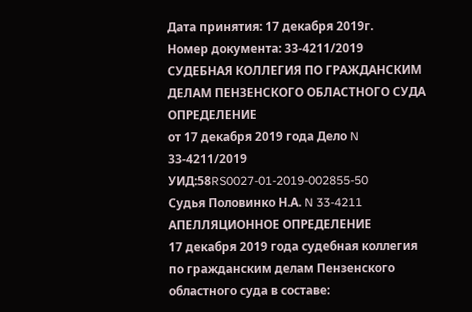Дата принятия: 17 декабря 2019г.
Номер документа: 33-4211/2019
СУДЕБНАЯ КОЛЛЕГИЯ ПО ГРАЖДАНСКИМ ДЕЛАМ ПЕНЗЕНСКОГО ОБЛАСТНОГО СУДА
ОПРЕДЕЛЕНИЕ
от 17 декабря 2019 года Дело N 33-4211/2019
УИД:58RS0027-01-2019-002855-50
Судья Половинко Н.А. N 33-4211
АПЕЛЛЯЦИОННОЕ ОПРЕДЕЛЕНИЕ
17 декабря 2019 года судебная коллегия по гражданским делам Пензенского областного суда в составе: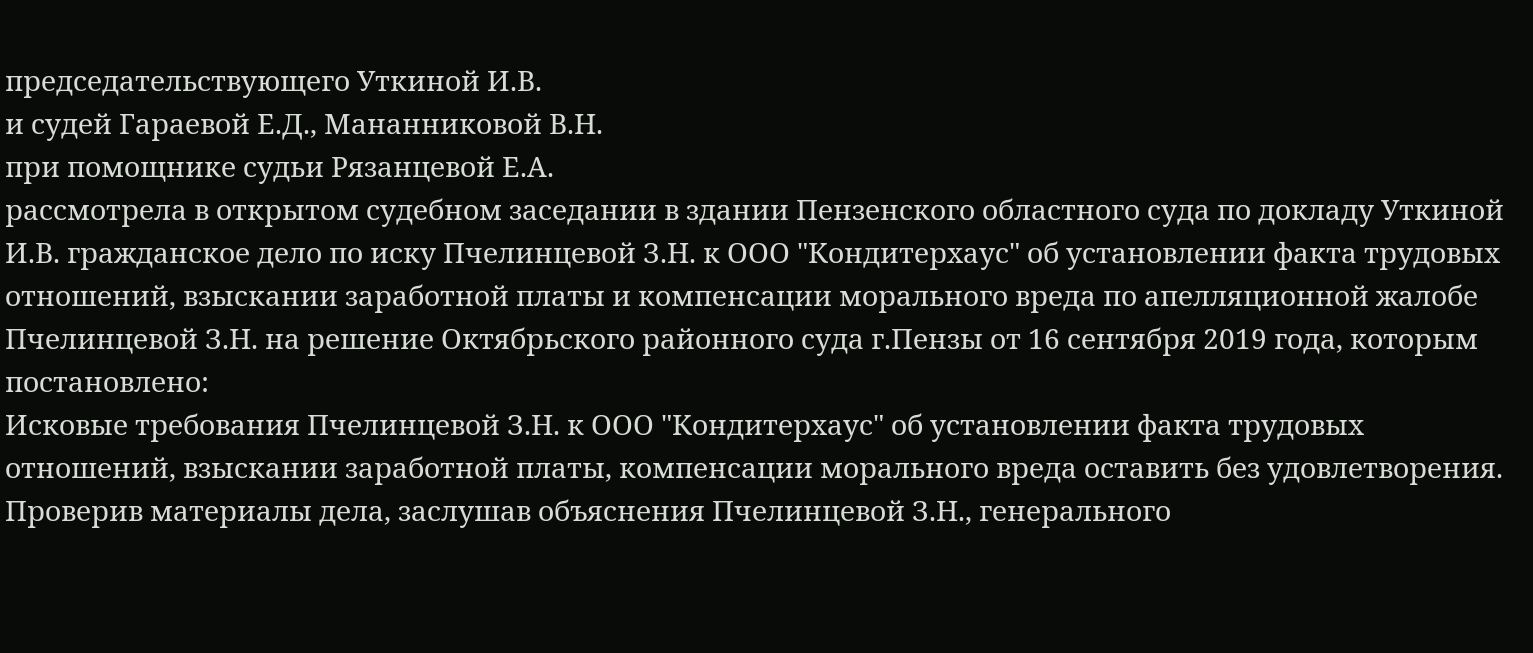председательствующего Уткиной И.В.
и судей Гараевой Е.Д., Мананниковой В.Н.
при помощнике судьи Рязанцевой Е.А.
рассмотрела в открытом судебном заседании в здании Пензенского областного суда по докладу Уткиной И.В. гражданское дело по иску Пчелинцевой З.Н. к ООО "Кондитерхаус" об установлении факта трудовых отношений, взыскании заработной платы и компенсации морального вреда по апелляционной жалобе Пчелинцевой З.Н. на решение Октябрьского районного суда г.Пензы от 16 сентября 2019 года, которым постановлено:
Исковые требования Пчелинцевой З.Н. к ООО "Кондитерхаус" об установлении факта трудовых отношений, взыскании заработной платы, компенсации морального вреда оставить без удовлетворения.
Проверив материалы дела, заслушав объяснения Пчелинцевой З.Н., генерального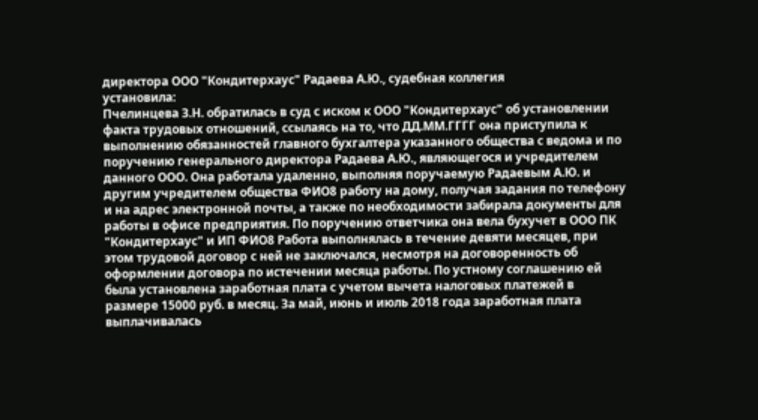директора ООО "Кондитерхаус" Радаева А.Ю., судебная коллегия
установила:
Пчелинцева З.Н. обратилась в суд с иском к ООО "Кондитерхаус" об установлении факта трудовых отношений, ссылаясь на то, что ДД.ММ.ГГГГ она приступила к выполнению обязанностей главного бухгалтера указанного общества с ведома и по поручению генерального директора Радаева А.Ю., являющегося и учредителем данного ООО. Она работала удаленно, выполняя поручаемую Радаевым А.Ю. и другим учредителем общества ФИО8 работу на дому, получая задания по телефону и на адрес электронной почты, а также по необходимости забирала документы для работы в офисе предприятия. По поручению ответчика она вела бухучет в ООО ПК "Кондитерхаус" и ИП ФИО8 Работа выполнялась в течение девяти месяцев, при этом трудовой договор с ней не заключался, несмотря на договоренность об оформлении договора по истечении месяца работы. По устному соглашению ей была установлена заработная плата с учетом вычета налоговых платежей в размере 15000 руб. в месяц. За май, июнь и июль 2018 года заработная плата выплачивалась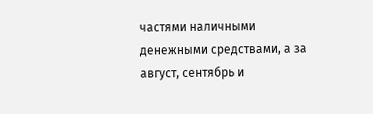частями наличными денежными средствами, а за август, сентябрь и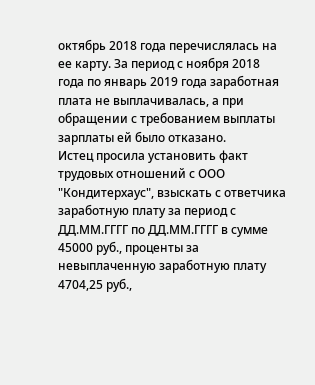октябрь 2018 года перечислялась на ее карту. За период с ноября 2018 года по январь 2019 года заработная плата не выплачивалась, а при обращении с требованием выплаты зарплаты ей было отказано.
Истец просила установить факт трудовых отношений с ООО "Кондитерхаус", взыскать с ответчика заработную плату за период с ДД.ММ.ГГГГ по ДД.ММ.ГГГГ в сумме 45000 руб., проценты за невыплаченную заработную плату 4704,25 руб.,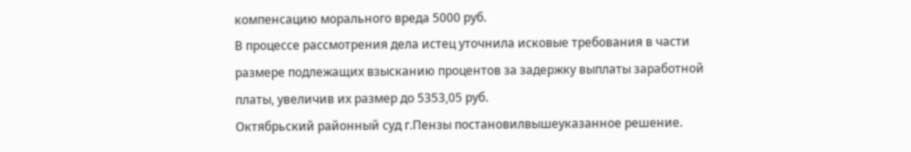компенсацию морального вреда 5000 руб.
В процессе рассмотрения дела истец уточнила исковые требования в части размере подлежащих взысканию процентов за задержку выплаты заработной платы, увеличив их размер до 5353,05 руб.
Октябрьский районный суд г.Пензы постановилвышеуказанное решение.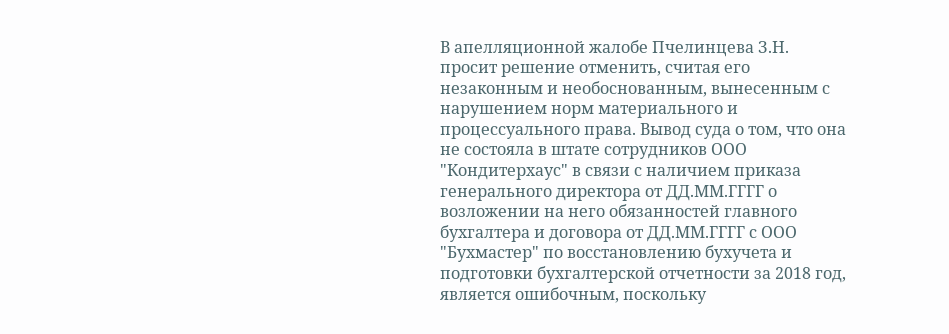В апелляционной жалобе Пчелинцева З.Н. просит решение отменить, считая его незаконным и необоснованным, вынесенным с нарушением норм материального и процессуального права. Вывод суда о том, что она не состояла в штате сотрудников ООО "Кондитерхаус" в связи с наличием приказа генерального директора от ДД.ММ.ГГГГ о возложении на него обязанностей главного бухгалтера и договора от ДД.ММ.ГГГГ с ООО "Бухмастер" по восстановлению бухучета и подготовки бухгалтерской отчетности за 2018 год, является ошибочным, поскольку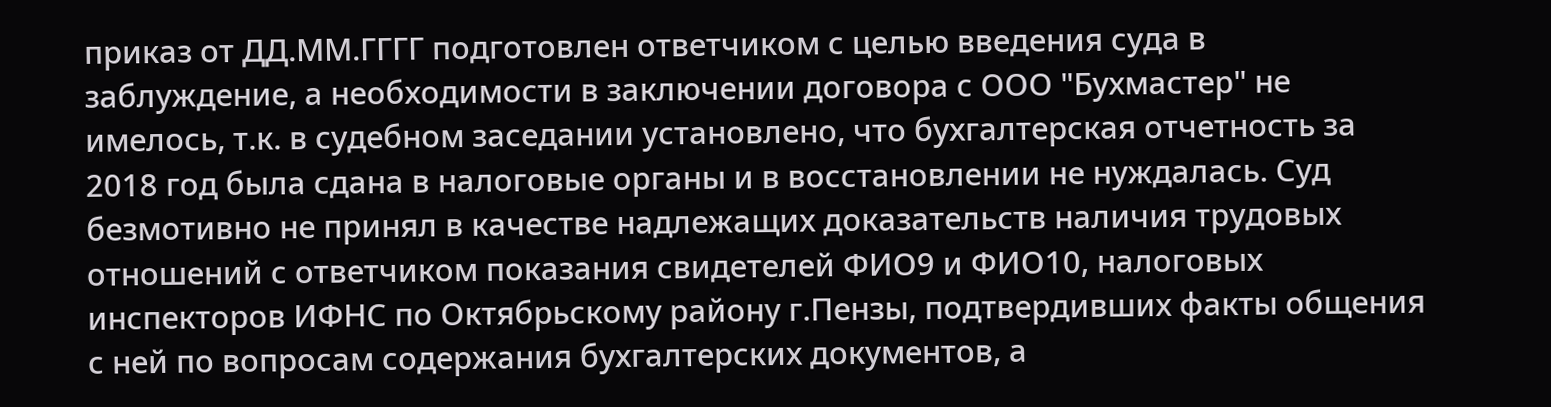приказ от ДД.ММ.ГГГГ подготовлен ответчиком с целью введения суда в заблуждение, а необходимости в заключении договора с ООО "Бухмастер" не имелось, т.к. в судебном заседании установлено, что бухгалтерская отчетность за 2018 год была сдана в налоговые органы и в восстановлении не нуждалась. Суд безмотивно не принял в качестве надлежащих доказательств наличия трудовых отношений с ответчиком показания свидетелей ФИО9 и ФИО10, налоговых инспекторов ИФНС по Октябрьскому району г.Пензы, подтвердивших факты общения с ней по вопросам содержания бухгалтерских документов, а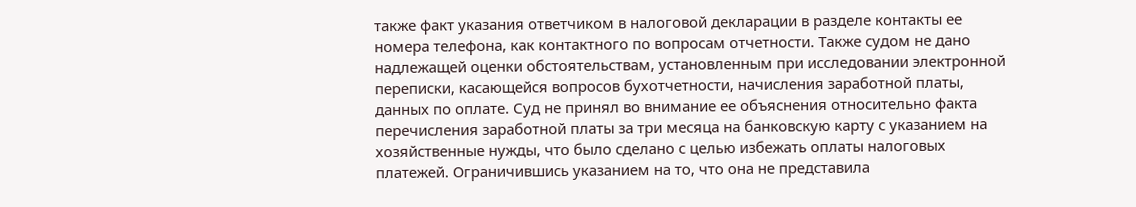также факт указания ответчиком в налоговой декларации в разделе контакты ее номера телефона, как контактного по вопросам отчетности. Также судом не дано надлежащей оценки обстоятельствам, установленным при исследовании электронной переписки, касающейся вопросов бухотчетности, начисления заработной платы, данных по оплате. Суд не принял во внимание ее объяснения относительно факта перечисления заработной платы за три месяца на банковскую карту с указанием на хозяйственные нужды, что было сделано с целью избежать оплаты налоговых платежей. Ограничившись указанием на то, что она не представила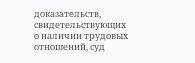доказательств, свидетельствующих о наличии трудовых отношений, суд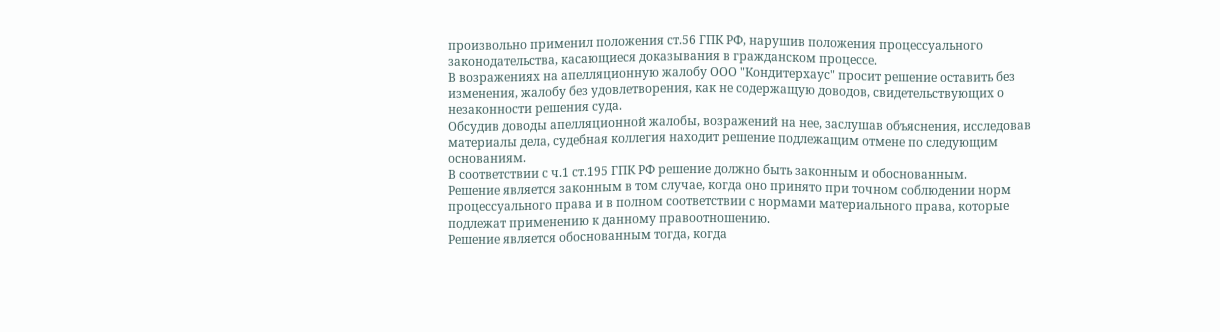произвольно применил положения ст.56 ГПК РФ, нарушив положения процессуального законодательства, касающиеся доказывания в гражданском процессе.
В возражениях на апелляционную жалобу ООО "Кондитерхаус" просит решение оставить без изменения, жалобу без удовлетворения, как не содержащую доводов, свидетельствующих о незаконности решения суда.
Обсудив доводы апелляционной жалобы, возражений на нее, заслушав объяснения, исследовав материалы дела, судебная коллегия находит решение подлежащим отмене по следующим основаниям.
В соответствии с ч.1 ст.195 ГПК РФ решение должно быть законным и обоснованным.
Решение является законным в том случае, когда оно принято при точном соблюдении норм процессуального права и в полном соответствии с нормами материального права, которые подлежат применению к данному правоотношению.
Решение является обоснованным тогда, когда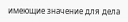имеющие значение для дела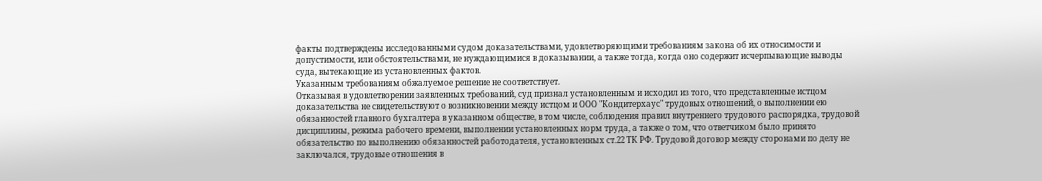факты подтверждены исследованными судом доказательствами, удовлетворяющими требованиям закона об их относимости и допустимости, или обстоятельствами, не нуждающимися в доказывании, а также тогда, когда оно содержит исчерпывающие выводы суда, вытекающие из установленных фактов.
Указанным требованиям обжалуемое решение не соответствует.
Отказывая в удовлетворении заявленных требований, суд признал установленным и исходил из того, что представленные истцом доказательства не свидетельствуют о возникновении между истцом и ООО "Кондитерхаус" трудовых отношений, о выполнении ею обязанностей главного бухгалтера в указанном обществе, в том числе, соблюдения правил внутреннего трудового распорядка, трудовой дисциплины, режима рабочего времени, выполнении установленных норм труда, а также о том, что ответчиком было принято обязательство по выполнению обязанностей работодателя, установленных ст.22 ТК РФ. Трудовой договор между сторонами по делу не заключался, трудовые отношения в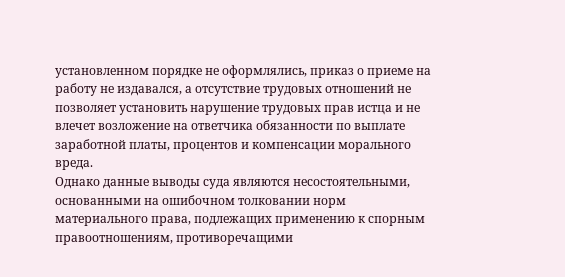установленном порядке не оформлялись, приказ о приеме на работу не издавался, а отсутствие трудовых отношений не позволяет установить нарушение трудовых прав истца и не влечет возложение на ответчика обязанности по выплате заработной платы, процентов и компенсации морального вреда.
Однако данные выводы суда являются несостоятельными, основанными на ошибочном толковании норм материального права, подлежащих применению к спорным правоотношениям, противоречащими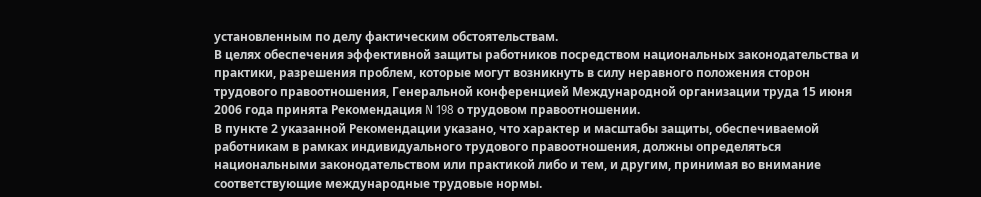установленным по делу фактическим обстоятельствам.
В целях обеспечения эффективной защиты работников посредством национальных законодательства и практики, разрешения проблем, которые могут возникнуть в силу неравного положения сторон трудового правоотношения, Генеральной конференцией Международной организации труда 15 июня 2006 года принята Рекомендация N 198 о трудовом правоотношении.
В пункте 2 указанной Рекомендации указано, что характер и масштабы защиты, обеспечиваемой работникам в рамках индивидуального трудового правоотношения, должны определяться национальными законодательством или практикой либо и тем, и другим, принимая во внимание соответствующие международные трудовые нормы.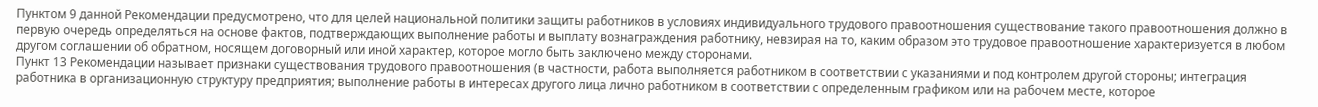Пунктом 9 данной Рекомендации предусмотрено, что для целей национальной политики защиты работников в условиях индивидуального трудового правоотношения существование такого правоотношения должно в первую очередь определяться на основе фактов, подтверждающих выполнение работы и выплату вознаграждения работнику, невзирая на то, каким образом это трудовое правоотношение характеризуется в любом другом соглашении об обратном, носящем договорный или иной характер, которое могло быть заключено между сторонами.
Пункт 13 Рекомендации называет признаки существования трудового правоотношения (в частности, работа выполняется работником в соответствии с указаниями и под контролем другой стороны; интеграция работника в организационную структуру предприятия; выполнение работы в интересах другого лица лично работником в соответствии с определенным графиком или на рабочем месте, которое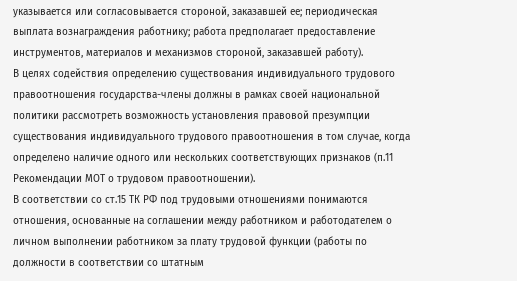указывается или согласовывается стороной, заказавшей ее; периодическая выплата вознаграждения работнику; работа предполагает предоставление инструментов, материалов и механизмов стороной, заказавшей работу).
В целях содействия определению существования индивидуального трудового правоотношения государства-члены должны в рамках своей национальной политики рассмотреть возможность установления правовой презумпции существования индивидуального трудового правоотношения в том случае, когда определено наличие одного или нескольких соответствующих признаков (п.11 Рекомендации МОТ о трудовом правоотношении).
В соответствии со ст.15 ТК РФ под трудовыми отношениями понимаются отношения, основанные на соглашении между работником и работодателем о личном выполнении работником за плату трудовой функции (работы по должности в соответствии со штатным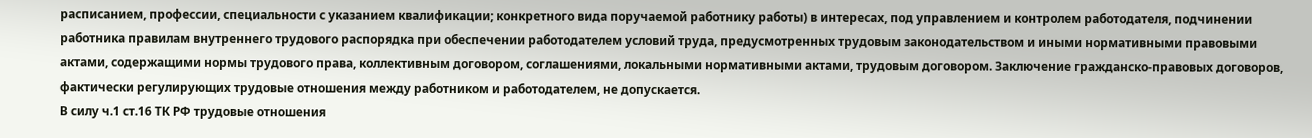расписанием, профессии, специальности с указанием квалификации; конкретного вида поручаемой работнику работы) в интересах, под управлением и контролем работодателя, подчинении работника правилам внутреннего трудового распорядка при обеспечении работодателем условий труда, предусмотренных трудовым законодательством и иными нормативными правовыми актами, содержащими нормы трудового права, коллективным договором, соглашениями, локальными нормативными актами, трудовым договором. Заключение гражданско-правовых договоров, фактически регулирующих трудовые отношения между работником и работодателем, не допускается.
В силу ч.1 ст.16 ТК РФ трудовые отношения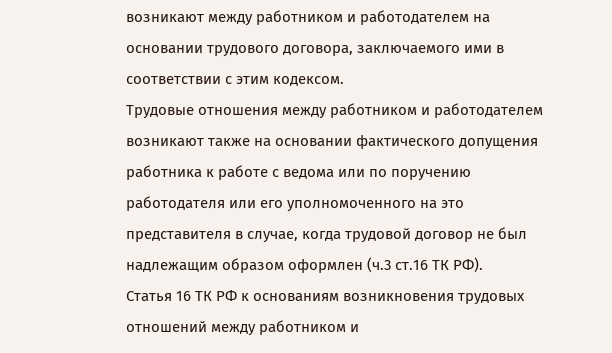возникают между работником и работодателем на основании трудового договора, заключаемого ими в соответствии с этим кодексом.
Трудовые отношения между работником и работодателем возникают также на основании фактического допущения работника к работе с ведома или по поручению работодателя или его уполномоченного на это представителя в случае, когда трудовой договор не был надлежащим образом оформлен (ч.3 ст.16 ТК РФ).
Статья 16 ТК РФ к основаниям возникновения трудовых отношений между работником и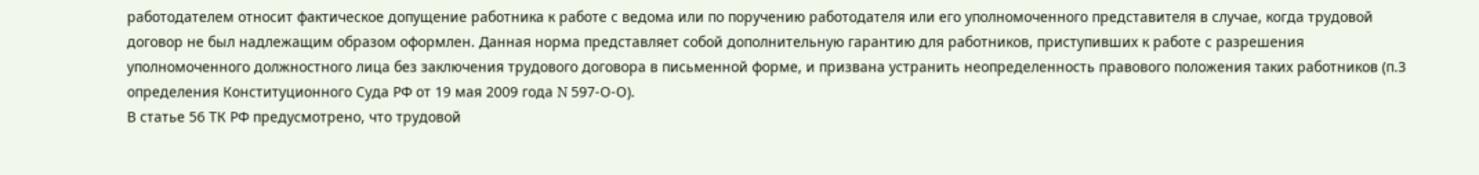работодателем относит фактическое допущение работника к работе с ведома или по поручению работодателя или его уполномоченного представителя в случае, когда трудовой договор не был надлежащим образом оформлен. Данная норма представляет собой дополнительную гарантию для работников, приступивших к работе с разрешения уполномоченного должностного лица без заключения трудового договора в письменной форме, и призвана устранить неопределенность правового положения таких работников (п.3 определения Конституционного Суда РФ от 19 мая 2009 года N 597-О-О).
В статье 56 ТК РФ предусмотрено, что трудовой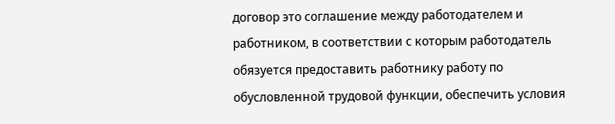договор это соглашение между работодателем и работником, в соответствии с которым работодатель обязуется предоставить работнику работу по обусловленной трудовой функции, обеспечить условия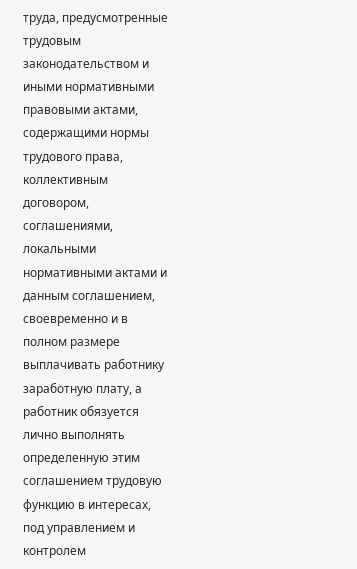труда, предусмотренные трудовым законодательством и иными нормативными правовыми актами, содержащими нормы трудового права, коллективным договором, соглашениями, локальными нормативными актами и данным соглашением, своевременно и в полном размере выплачивать работнику заработную плату, а работник обязуется лично выполнять определенную этим соглашением трудовую функцию в интересах, под управлением и контролем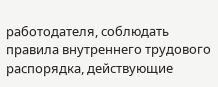работодателя, соблюдать правила внутреннего трудового распорядка, действующие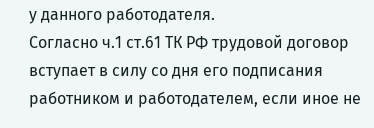у данного работодателя.
Согласно ч.1 ст.61 ТК РФ трудовой договор вступает в силу со дня его подписания работником и работодателем, если иное не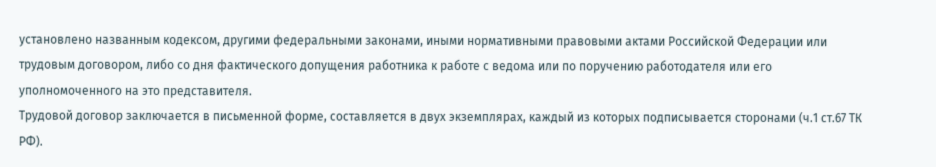установлено названным кодексом, другими федеральными законами, иными нормативными правовыми актами Российской Федерации или трудовым договором, либо со дня фактического допущения работника к работе с ведома или по поручению работодателя или его уполномоченного на это представителя.
Трудовой договор заключается в письменной форме, составляется в двух экземплярах, каждый из которых подписывается сторонами (ч.1 ст.67 ТК РФ).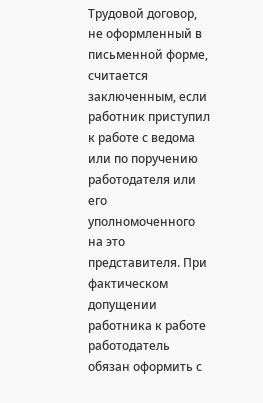Трудовой договор, не оформленный в письменной форме, считается заключенным, если работник приступил к работе с ведома или по поручению работодателя или его уполномоченного на это представителя. При фактическом допущении работника к работе работодатель обязан оформить с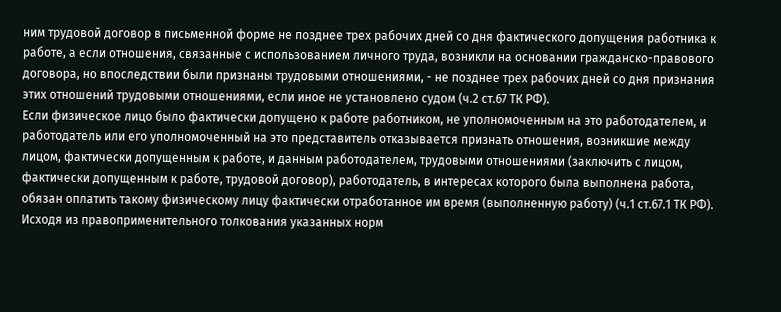ним трудовой договор в письменной форме не позднее трех рабочих дней со дня фактического допущения работника к работе, а если отношения, связанные с использованием личного труда, возникли на основании гражданско-правового договора, но впоследствии были признаны трудовыми отношениями, - не позднее трех рабочих дней со дня признания этих отношений трудовыми отношениями, если иное не установлено судом (ч.2 ст.67 ТК РФ).
Если физическое лицо было фактически допущено к работе работником, не уполномоченным на это работодателем, и работодатель или его уполномоченный на это представитель отказывается признать отношения, возникшие между лицом, фактически допущенным к работе, и данным работодателем, трудовыми отношениями (заключить с лицом, фактически допущенным к работе, трудовой договор), работодатель, в интересах которого была выполнена работа, обязан оплатить такому физическому лицу фактически отработанное им время (выполненную работу) (ч.1 ст.67.1 ТК РФ).
Исходя из правоприменительного толкования указанных норм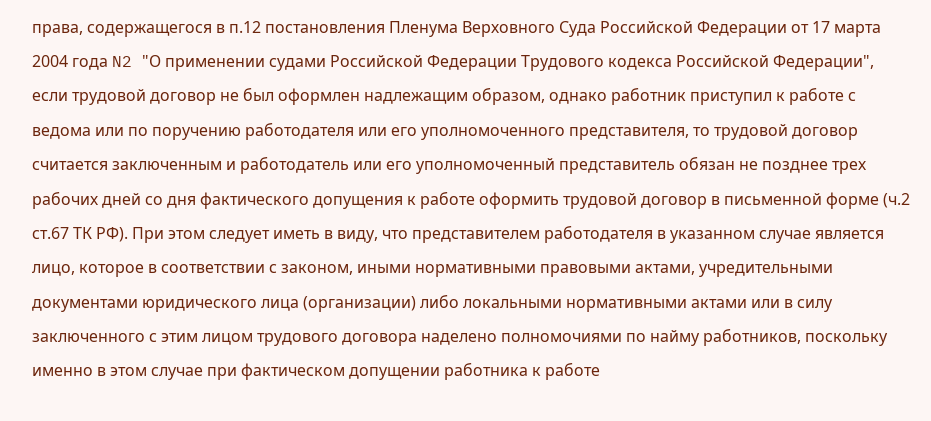права, содержащегося в п.12 постановления Пленума Верховного Суда Российской Федерации от 17 марта 2004 года N2 "О применении судами Российской Федерации Трудового кодекса Российской Федерации", если трудовой договор не был оформлен надлежащим образом, однако работник приступил к работе с ведома или по поручению работодателя или его уполномоченного представителя, то трудовой договор считается заключенным и работодатель или его уполномоченный представитель обязан не позднее трех рабочих дней со дня фактического допущения к работе оформить трудовой договор в письменной форме (ч.2 ст.67 ТК РФ). При этом следует иметь в виду, что представителем работодателя в указанном случае является лицо, которое в соответствии с законом, иными нормативными правовыми актами, учредительными документами юридического лица (организации) либо локальными нормативными актами или в силу заключенного с этим лицом трудового договора наделено полномочиями по найму работников, поскольку именно в этом случае при фактическом допущении работника к работе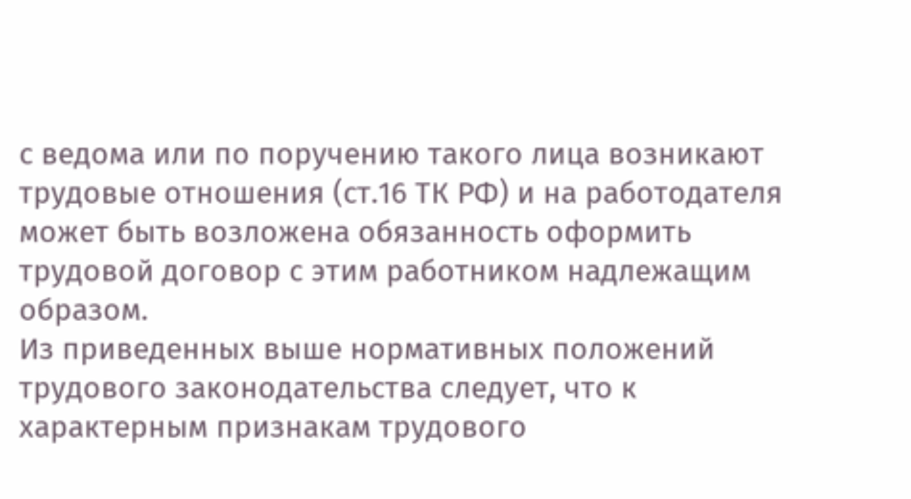с ведома или по поручению такого лица возникают трудовые отношения (ст.16 ТК РФ) и на работодателя может быть возложена обязанность оформить трудовой договор с этим работником надлежащим образом.
Из приведенных выше нормативных положений трудового законодательства следует, что к характерным признакам трудового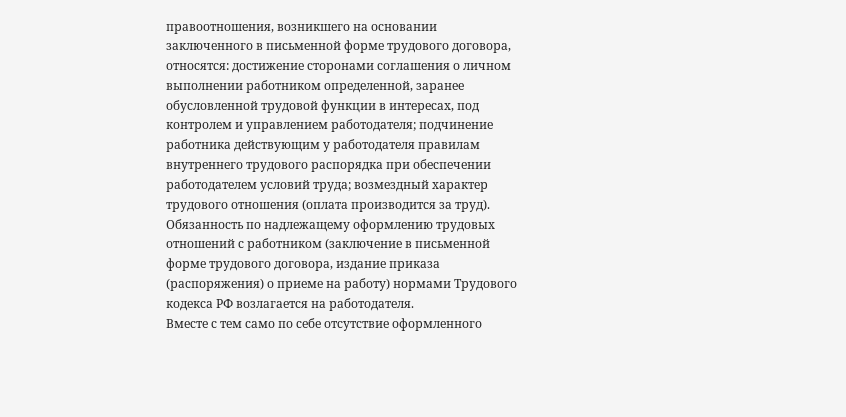правоотношения, возникшего на основании заключенного в письменной форме трудового договора, относятся: достижение сторонами соглашения о личном выполнении работником определенной, заранее обусловленной трудовой функции в интересах, под контролем и управлением работодателя; подчинение работника действующим у работодателя правилам внутреннего трудового распорядка при обеспечении работодателем условий труда; возмездный характер трудового отношения (оплата производится за труд).
Обязанность по надлежащему оформлению трудовых отношений с работником (заключение в письменной форме трудового договора, издание приказа (распоряжения) о приеме на работу) нормами Трудового кодекса РФ возлагается на работодателя.
Вместе с тем само по себе отсутствие оформленного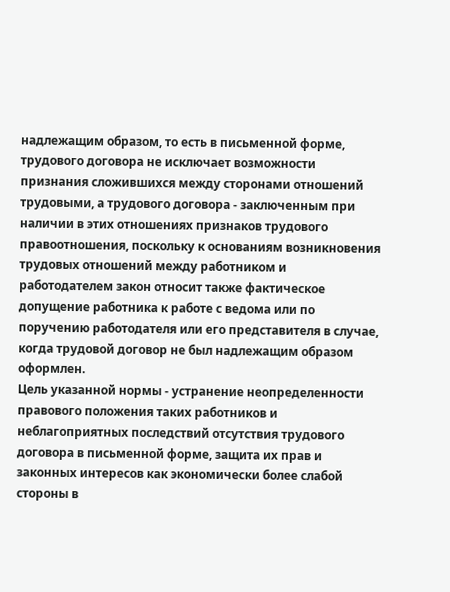надлежащим образом, то есть в письменной форме, трудового договора не исключает возможности признания сложившихся между сторонами отношений трудовыми, а трудового договора - заключенным при наличии в этих отношениях признаков трудового правоотношения, поскольку к основаниям возникновения трудовых отношений между работником и работодателем закон относит также фактическое допущение работника к работе с ведома или по поручению работодателя или его представителя в случае, когда трудовой договор не был надлежащим образом оформлен.
Цель указанной нормы - устранение неопределенности правового положения таких работников и неблагоприятных последствий отсутствия трудового договора в письменной форме, защита их прав и законных интересов как экономически более слабой стороны в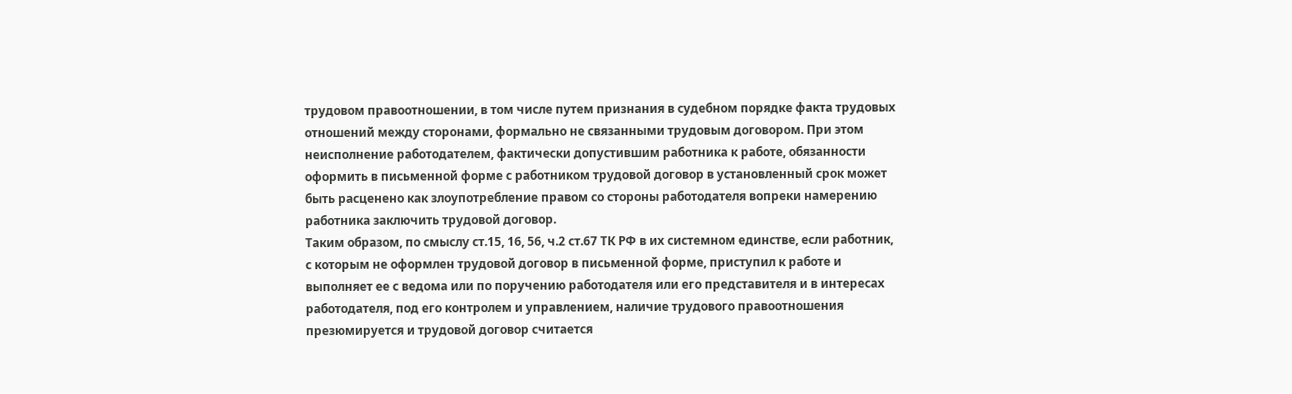трудовом правоотношении, в том числе путем признания в судебном порядке факта трудовых отношений между сторонами, формально не связанными трудовым договором. При этом неисполнение работодателем, фактически допустившим работника к работе, обязанности оформить в письменной форме с работником трудовой договор в установленный срок может быть расценено как злоупотребление правом со стороны работодателя вопреки намерению работника заключить трудовой договор.
Таким образом, по смыслу ст.15, 16, 56, ч.2 ст.67 ТК РФ в их системном единстве, если работник, с которым не оформлен трудовой договор в письменной форме, приступил к работе и выполняет ее с ведома или по поручению работодателя или его представителя и в интересах работодателя, под его контролем и управлением, наличие трудового правоотношения презюмируется и трудовой договор считается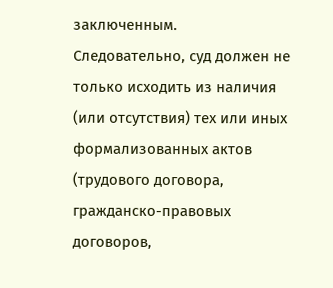заключенным.
Следовательно, суд должен не только исходить из наличия (или отсутствия) тех или иных формализованных актов (трудового договора, гражданско-правовых договоров,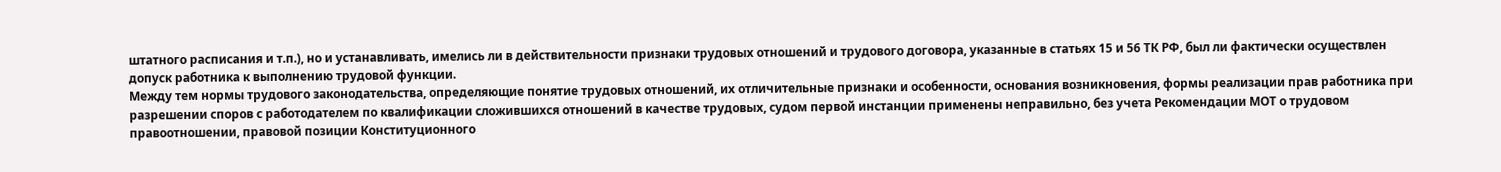штатного расписания и т.п.), но и устанавливать, имелись ли в действительности признаки трудовых отношений и трудового договора, указанные в статьях 15 и 56 ТК РФ, был ли фактически осуществлен допуск работника к выполнению трудовой функции.
Между тем нормы трудового законодательства, определяющие понятие трудовых отношений, их отличительные признаки и особенности, основания возникновения, формы реализации прав работника при разрешении споров с работодателем по квалификации сложившихся отношений в качестве трудовых, судом первой инстанции применены неправильно, без учета Рекомендации МОТ о трудовом правоотношении, правовой позиции Конституционного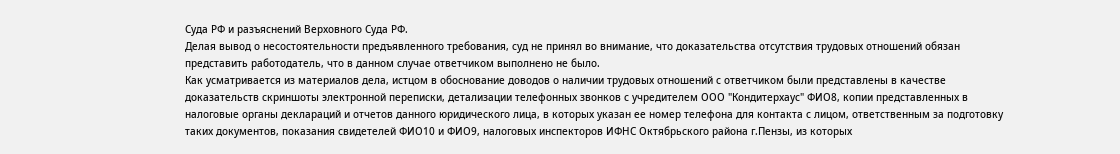Суда РФ и разъяснений Верховного Суда РФ.
Делая вывод о несостоятельности предъявленного требования, суд не принял во внимание, что доказательства отсутствия трудовых отношений обязан представить работодатель, что в данном случае ответчиком выполнено не было.
Как усматривается из материалов дела, истцом в обоснование доводов о наличии трудовых отношений с ответчиком были представлены в качестве доказательств скриншоты электронной переписки, детализации телефонных звонков с учредителем ООО "Кондитерхаус" ФИО8, копии представленных в налоговые органы деклараций и отчетов данного юридического лица, в которых указан ее номер телефона для контакта с лицом, ответственным за подготовку таких документов, показания свидетелей ФИО10 и ФИО9, налоговых инспекторов ИФНС Октябрьского района г.Пензы, из которых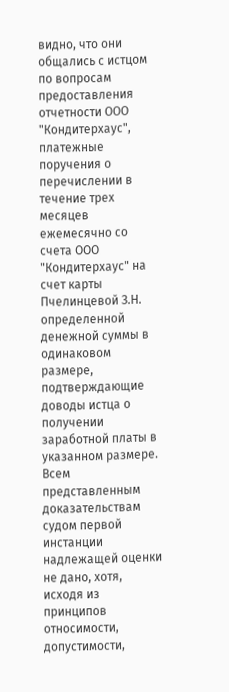видно, что они общались с истцом по вопросам предоставления отчетности ООО "Кондитерхаус", платежные поручения о перечислении в течение трех месяцев ежемесячно со счета ООО "Кондитерхаус" на счет карты Пчелинцевой З.Н. определенной денежной суммы в одинаковом размере, подтверждающие доводы истца о получении заработной платы в указанном размере.
Всем представленным доказательствам судом первой инстанции надлежащей оценки не дано, хотя, исходя из принципов относимости, допустимости,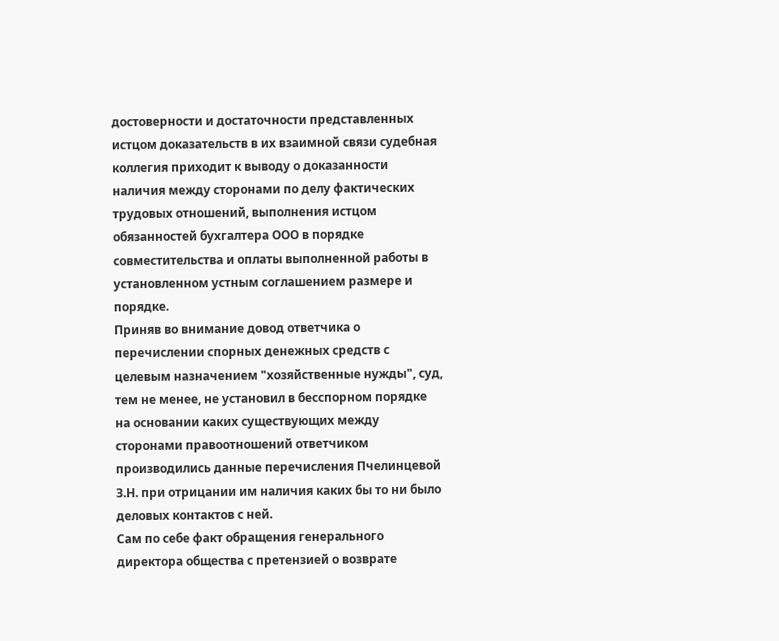достоверности и достаточности представленных истцом доказательств в их взаимной связи судебная коллегия приходит к выводу о доказанности наличия между сторонами по делу фактических трудовых отношений, выполнения истцом обязанностей бухгалтера ООО в порядке совместительства и оплаты выполненной работы в установленном устным соглашением размере и порядке.
Приняв во внимание довод ответчика о перечислении спорных денежных средств с целевым назначением "хозяйственные нужды", суд, тем не менее, не установил в бесспорном порядке на основании каких существующих между сторонами правоотношений ответчиком производились данные перечисления Пчелинцевой З.Н. при отрицании им наличия каких бы то ни было деловых контактов с ней.
Сам по себе факт обращения генерального директора общества с претензией о возврате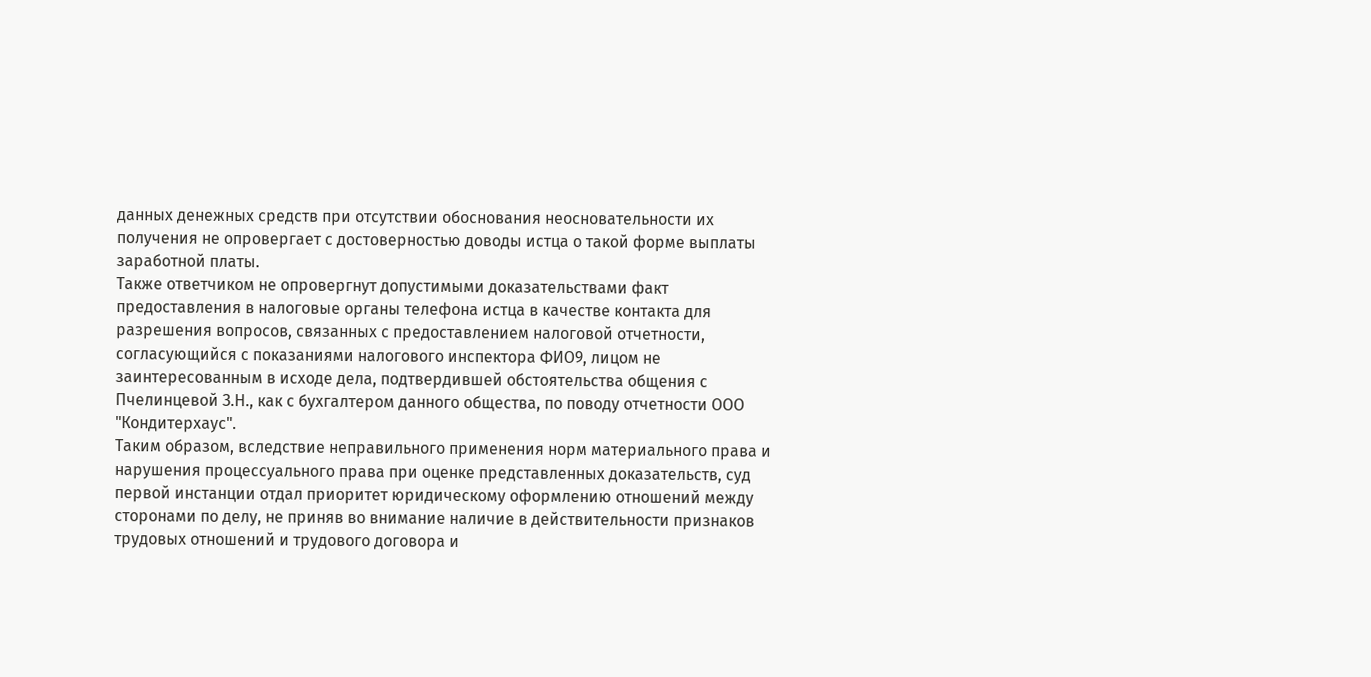данных денежных средств при отсутствии обоснования неосновательности их получения не опровергает с достоверностью доводы истца о такой форме выплаты заработной платы.
Также ответчиком не опровергнут допустимыми доказательствами факт предоставления в налоговые органы телефона истца в качестве контакта для разрешения вопросов, связанных с предоставлением налоговой отчетности, согласующийся с показаниями налогового инспектора ФИО9, лицом не заинтересованным в исходе дела, подтвердившей обстоятельства общения с Пчелинцевой З.Н., как с бухгалтером данного общества, по поводу отчетности ООО "Кондитерхаус".
Таким образом, вследствие неправильного применения норм материального права и нарушения процессуального права при оценке представленных доказательств, суд первой инстанции отдал приоритет юридическому оформлению отношений между сторонами по делу, не приняв во внимание наличие в действительности признаков трудовых отношений и трудового договора и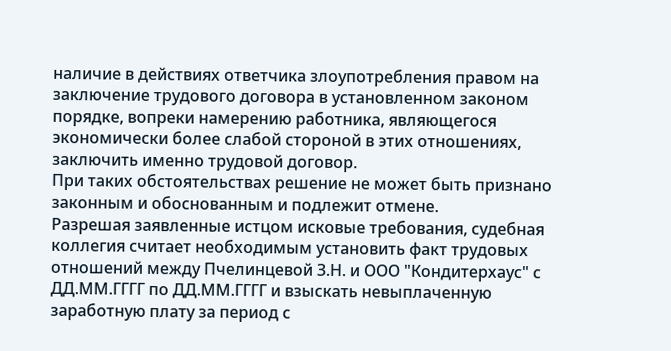наличие в действиях ответчика злоупотребления правом на заключение трудового договора в установленном законом порядке, вопреки намерению работника, являющегося экономически более слабой стороной в этих отношениях, заключить именно трудовой договор.
При таких обстоятельствах решение не может быть признано законным и обоснованным и подлежит отмене.
Разрешая заявленные истцом исковые требования, судебная коллегия считает необходимым установить факт трудовых отношений между Пчелинцевой З.Н. и ООО "Кондитерхаус" с ДД.ММ.ГГГГ по ДД.ММ.ГГГГ и взыскать невыплаченную заработную плату за период с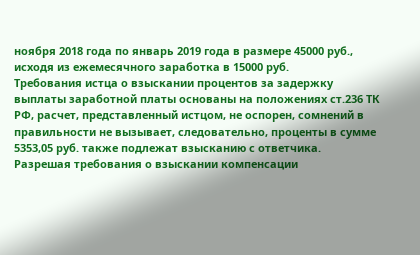ноября 2018 года по январь 2019 года в размере 45000 руб., исходя из ежемесячного заработка в 15000 руб.
Требования истца о взыскании процентов за задержку выплаты заработной платы основаны на положениях ст.236 ТК РФ, расчет, представленный истцом, не оспорен, сомнений в правильности не вызывает, следовательно, проценты в сумме 5353,05 руб. также подлежат взысканию с ответчика.
Разрешая требования о взыскании компенсации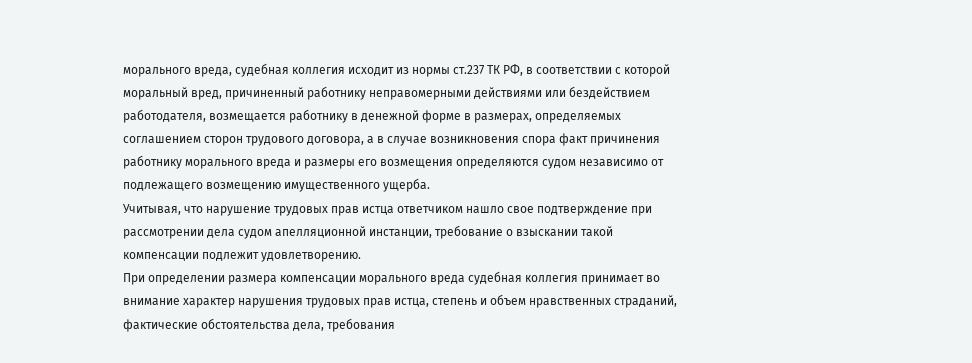морального вреда, судебная коллегия исходит из нормы ст.237 ТК РФ, в соответствии с которой моральный вред, причиненный работнику неправомерными действиями или бездействием работодателя, возмещается работнику в денежной форме в размерах, определяемых соглашением сторон трудового договора, а в случае возникновения спора факт причинения работнику морального вреда и размеры его возмещения определяются судом независимо от подлежащего возмещению имущественного ущерба.
Учитывая, что нарушение трудовых прав истца ответчиком нашло свое подтверждение при рассмотрении дела судом апелляционной инстанции, требование о взыскании такой компенсации подлежит удовлетворению.
При определении размера компенсации морального вреда судебная коллегия принимает во внимание характер нарушения трудовых прав истца, степень и объем нравственных страданий, фактические обстоятельства дела, требования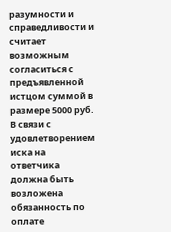разумности и справедливости и считает возможным согласиться с предъявленной истцом суммой в размере 5000 руб.
В связи с удовлетворением иска на ответчика должна быть возложена обязанность по оплате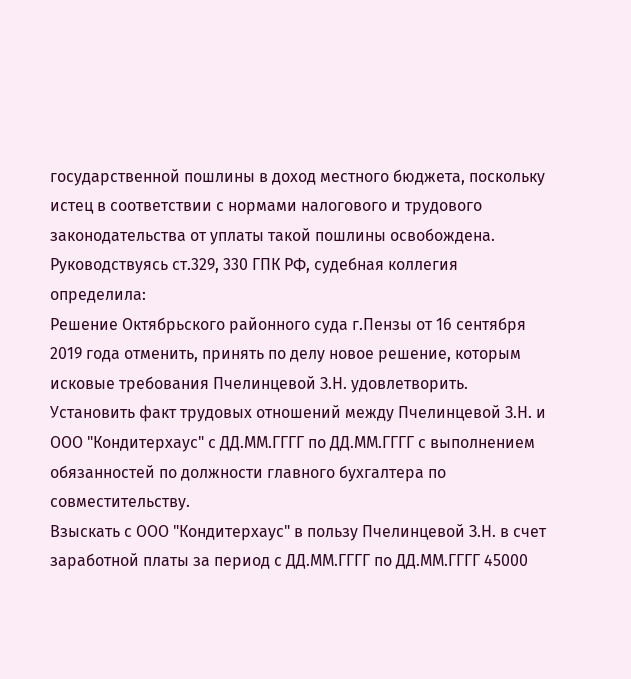государственной пошлины в доход местного бюджета, поскольку истец в соответствии с нормами налогового и трудового законодательства от уплаты такой пошлины освобождена.
Руководствуясь ст.329, 330 ГПК РФ, судебная коллегия
определила:
Решение Октябрьского районного суда г.Пензы от 16 сентября 2019 года отменить, принять по делу новое решение, которым исковые требования Пчелинцевой З.Н. удовлетворить.
Установить факт трудовых отношений между Пчелинцевой З.Н. и ООО "Кондитерхаус" с ДД.ММ.ГГГГ по ДД.ММ.ГГГГ с выполнением обязанностей по должности главного бухгалтера по совместительству.
Взыскать с ООО "Кондитерхаус" в пользу Пчелинцевой З.Н. в счет заработной платы за период с ДД.ММ.ГГГГ по ДД.ММ.ГГГГ 45000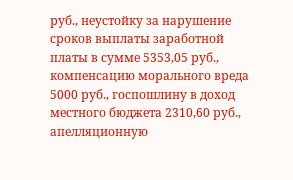руб., неустойку за нарушение сроков выплаты заработной платы в сумме 5353,05 руб., компенсацию морального вреда 5000 руб., госпошлину в доход местного бюджета 2310,60 руб., апелляционную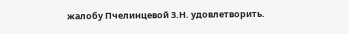жалобу Пчелинцевой З.Н. удовлетворить.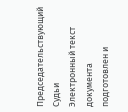Председательствующий
Судьи
Электронный текст документа
подготовлен и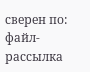сверен по:
файл-рассылка